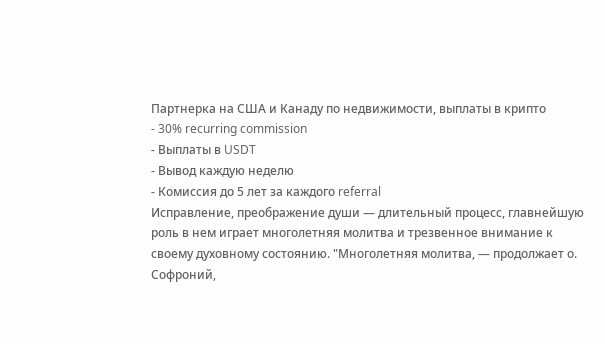Партнерка на США и Канаду по недвижимости, выплаты в крипто
- 30% recurring commission
- Выплаты в USDT
- Вывод каждую неделю
- Комиссия до 5 лет за каждого referral
Исправление, преображение души — длительный процесс, главнейшую роль в нем играет многолетняя молитва и трезвенное внимание к своему духовному состоянию. "Многолетняя молитва, — продолжает о. Софроний,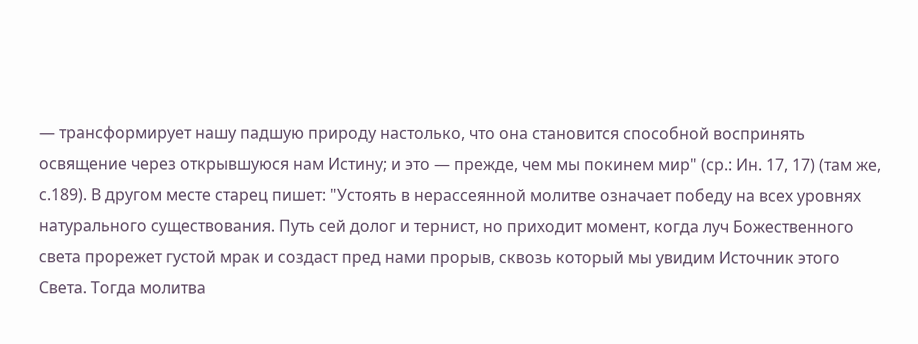— трансформирует нашу падшую природу настолько, что она становится способной воспринять освящение через открывшуюся нам Истину; и это — прежде, чем мы покинем мир" (ср.: Ин. 17, 17) (там же, с.189). В другом месте старец пишет: "Устоять в нерассеянной молитве означает победу на всех уровнях натурального существования. Путь сей долог и тернист, но приходит момент, когда луч Божественного света прорежет густой мрак и создаст пред нами прорыв, сквозь который мы увидим Источник этого Света. Тогда молитва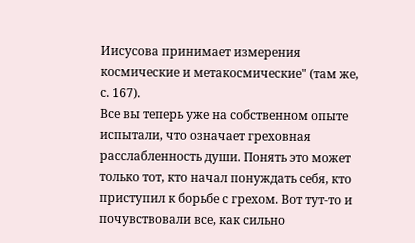Иисусова принимает измерения космические и метакосмические" (там же, с. 167).
Все вы теперь уже на собственном опыте испытали, что означает греховная расслабленность души. Понять это может только тот, кто начал понуждать себя, кто приступил к борьбе с грехом. Вот тут-то и почувствовали все, как сильно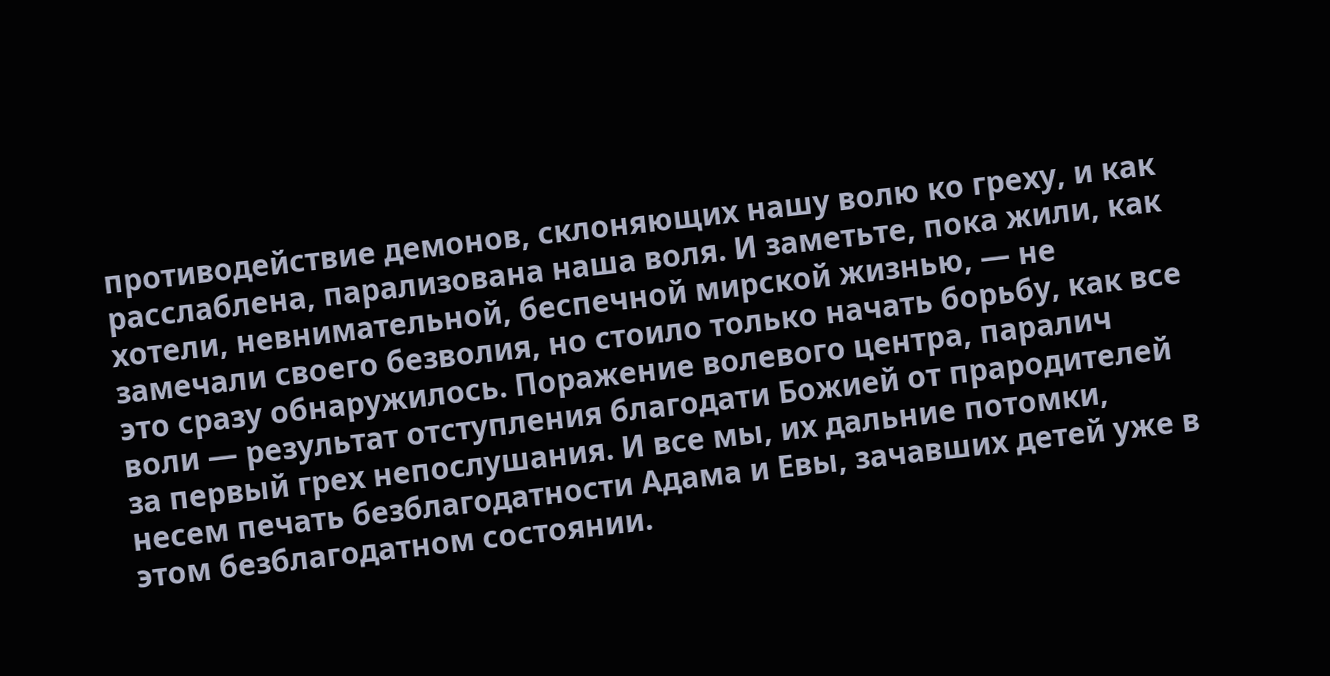противодействие демонов, склоняющих нашу волю ко греху, и как расслаблена, парализована наша воля. И заметьте, пока жили, как хотели, невнимательной, беспечной мирской жизнью, — не замечали своего безволия, но стоило только начать борьбу, как все это сразу обнаружилось. Поражение волевого центра, паралич воли — результат отступления благодати Божией от прародителей за первый грех непослушания. И все мы, их дальние потомки, несем печать безблагодатности Адама и Евы, зачавших детей уже в этом безблагодатном состоянии.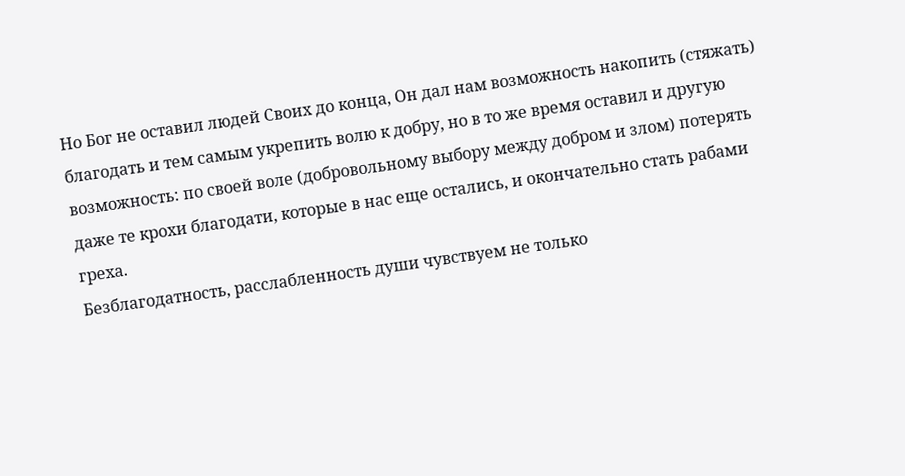Но Бог не оставил людей Своих до конца, Он дал нам возможность накопить (стяжать) благодать и тем самым укрепить волю к добру, но в то же время оставил и другую возможность: по своей воле (добровольному выбору между добром и злом) потерять даже те крохи благодати, которые в нас еще остались, и окончательно стать рабами греха.
Безблагодатность, расслабленность души чувствуем не только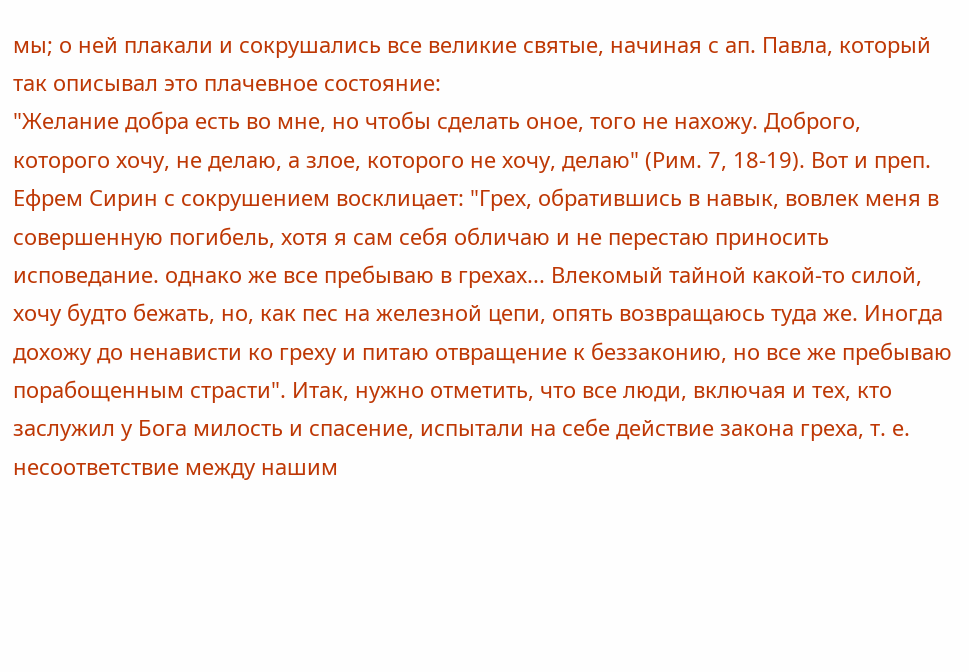мы; о ней плакали и сокрушались все великие святые, начиная с ап. Павла, который так описывал это плачевное состояние:
"Желание добра есть во мне, но чтобы сделать оное, того не нахожу. Доброго, которого хочу, не делаю, а злое, которого не хочу, делаю" (Рим. 7, 18-19). Вот и преп. Ефрем Сирин с сокрушением восклицает: "Грех, обратившись в навык, вовлек меня в совершенную погибель, хотя я сам себя обличаю и не перестаю приносить исповедание. однако же все пребываю в грехах... Влекомый тайной какой-то силой, хочу будто бежать, но, как пес на железной цепи, опять возвращаюсь туда же. Иногда дохожу до ненависти ко греху и питаю отвращение к беззаконию, но все же пребываю порабощенным страсти". Итак, нужно отметить, что все люди, включая и тех, кто заслужил у Бога милость и спасение, испытали на себе действие закона греха, т. е. несоответствие между нашим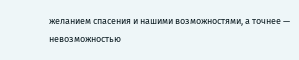желанием спасения и нашими возможностями, а точнее — невозможностью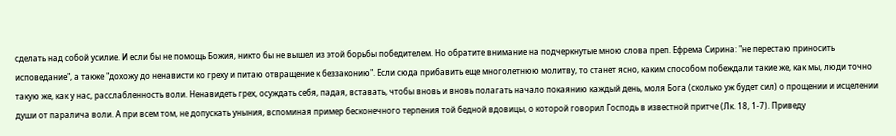сделать над собой усилие. И если бы не помощь Божия, никто бы не вышел из этой борьбы победителем. Но обратите внимание на подчеркнутые мною слова преп. Ефрема Сирина: "не перестаю приносить исповедание", а также "дохожу до ненависти ко греху и питаю отвращение к беззаконию". Если сюда прибавить еще многолетнюю молитву, то станет ясно, каким способом побеждали такие же, как мы, люди точно такую же, как у нас, расслабленность воли. Ненавидеть грех, осуждать себя, падая, вставать, чтобы вновь и вновь полагать начало покаянию каждый день, моля Бога (сколько уж будет сил) о прощении и исцелении души от паралича воли. А при всем том, не допускать уныния, вспоминая пример бесконечного терпения той бедной вдовицы, о которой говорил Господь в известной притче (Лк. 18, 1-7). Приведу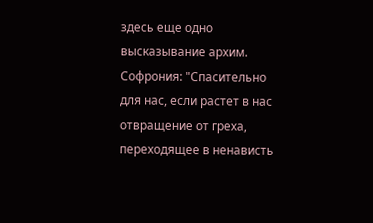здесь еще одно высказывание архим. Софрония: "Спасительно для нас, если растет в нас отвращение от греха, переходящее в ненависть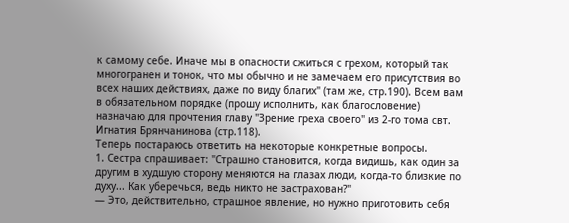к самому себе. Иначе мы в опасности сжиться с грехом, который так многогранен и тонок, что мы обычно и не замечаем его присутствия во всех наших действиях, даже по виду благих" (там же, стр.190). Всем вам в обязательном порядке (прошу исполнить, как благословение) назначаю для прочтения главу "Зрение греха своего" из 2-го тома свт. Игнатия Брянчанинова (стр.118).
Теперь постараюсь ответить на некоторые конкретные вопросы.
1. Сестра спрашивает: "Страшно становится, когда видишь, как один за другим в худшую сторону меняются на глазах люди, когда-то близкие по духу... Как уберечься, ведь никто не застрахован?"
— Это, действительно, страшное явление, но нужно приготовить себя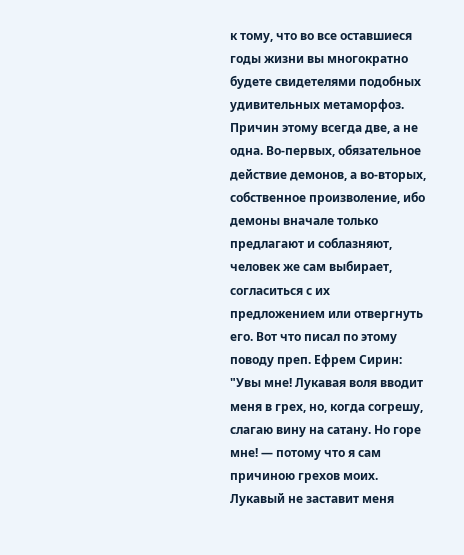к тому, что во все оставшиеся годы жизни вы многократно будете свидетелями подобных удивительных метаморфоз. Причин этому всегда две, а не одна. Во-первых, обязательное действие демонов, а во-вторых, собственное произволение, ибо демоны вначале только предлагают и соблазняют, человек же сам выбирает, согласиться с их предложением или отвергнуть его. Вот что писал по этому поводу преп. Ефрем Сирин: "Увы мне! Лукавая воля вводит меня в грех, но, когда согрешу, слагаю вину на сатану. Но горе мне! — потому что я сам причиною грехов моих. Лукавый не заставит меня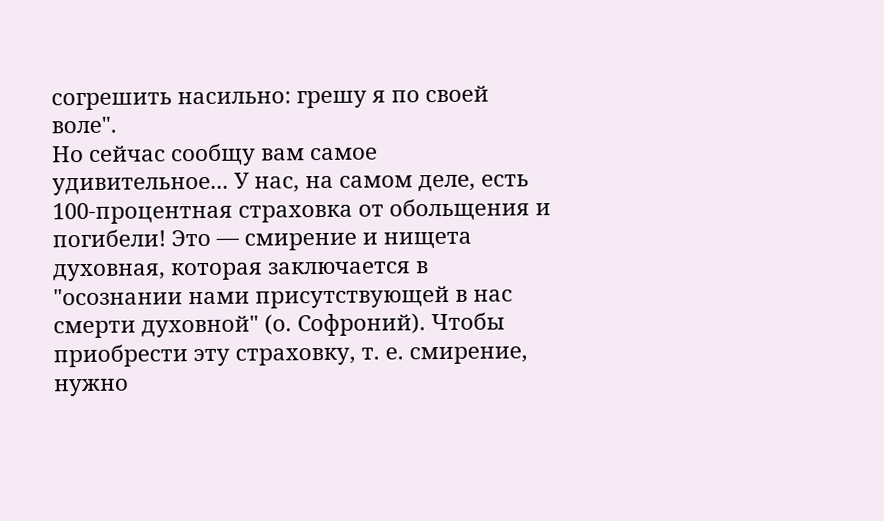согрешить насильно: грешу я по своей воле".
Но сейчас сообщу вам самое удивительное... У нас, на самом деле, есть 100-процентная страховка от обольщения и погибели! Это — смирение и нищета духовная, которая заключается в "осознании нами присутствующей в нас смерти духовной" (о. Софроний). Чтобы приобрести эту страховку, т. е. смирение, нужно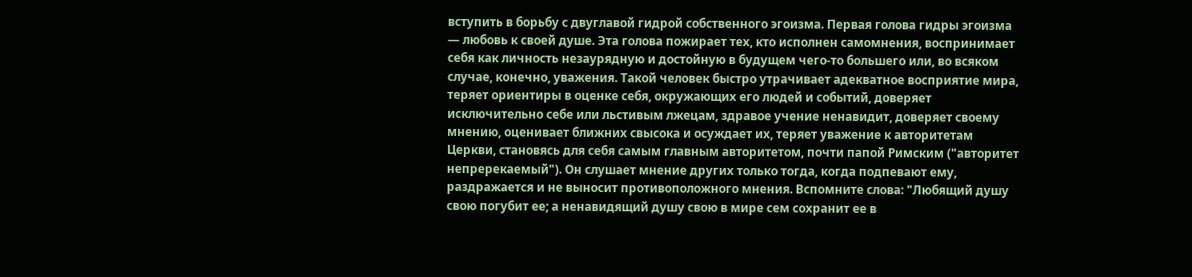вступить в борьбу с двуглавой гидрой собственного эгоизма. Первая голова гидры эгоизма — любовь к своей душе. Эта голова пожирает тех, кто исполнен самомнения, воспринимает себя как личность незаурядную и достойную в будущем чего-то большего или, во всяком случае, конечно, уважения. Такой человек быстро утрачивает адекватное восприятие мира, теряет ориентиры в оценке себя, окружающих его людей и событий, доверяет исключительно себе или льстивым лжецам, здравое учение ненавидит, доверяет своему мнению, оценивает ближних свысока и осуждает их, теряет уважение к авторитетам Церкви, становясь для себя самым главным авторитетом, почти папой Римским ("авторитет непререкаемый"). Он слушает мнение других только тогда, когда подпевают ему, раздражается и не выносит противоположного мнения. Вспомните слова: "Любящий душу свою погубит ее; а ненавидящий душу свою в мире сем сохранит ее в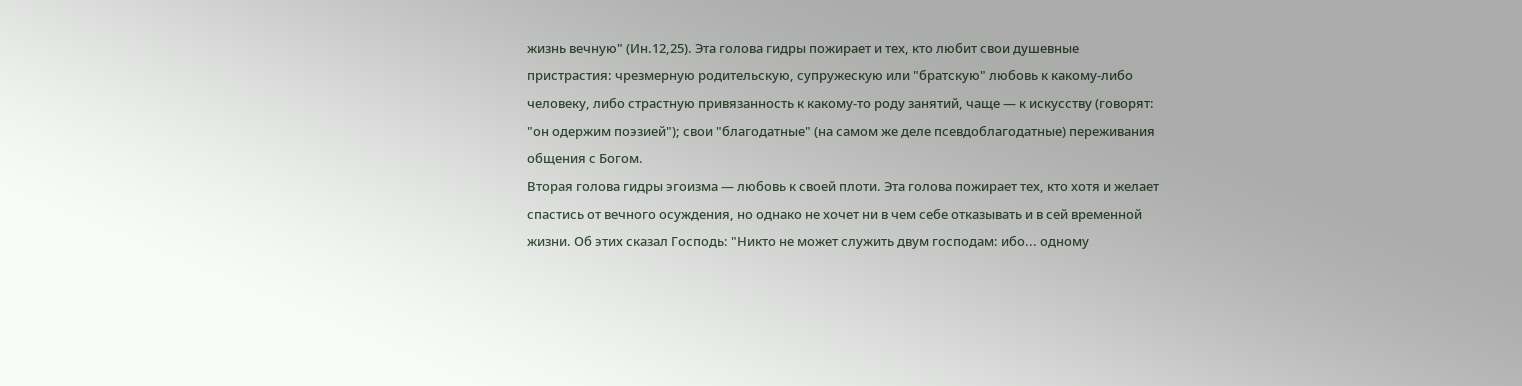жизнь вечную" (Ин.12,25). Эта голова гидры пожирает и тех, кто любит свои душевные пристрастия: чрезмерную родительскую, супружескую или "братскую" любовь к какому-либо человеку, либо страстную привязанность к какому-то роду занятий, чаще — к искусству (говорят: "он одержим поэзией"); свои "благодатные" (на самом же деле псевдоблагодатные) переживания общения с Богом.
Вторая голова гидры эгоизма — любовь к своей плоти. Эта голова пожирает тех, кто хотя и желает спастись от вечного осуждения, но однако не хочет ни в чем себе отказывать и в сей временной жизни. Об этих сказал Господь: "Никто не может служить двум господам: ибо... одному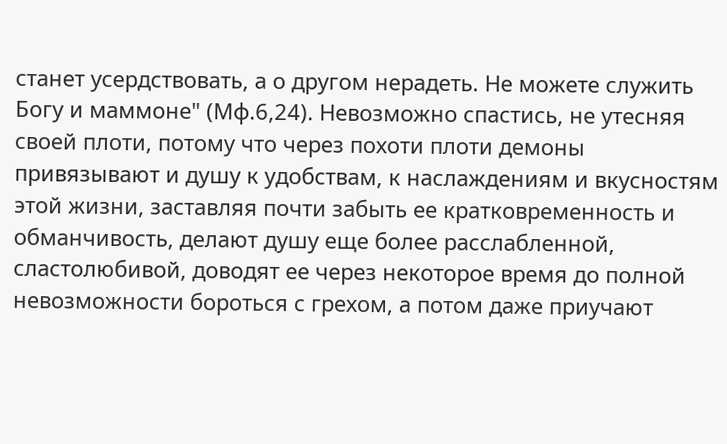станет усердствовать, а о другом нерадеть. Не можете служить Богу и маммоне" (Мф.6,24). Невозможно спастись, не утесняя своей плоти, потому что через похоти плоти демоны привязывают и душу к удобствам, к наслаждениям и вкусностям этой жизни, заставляя почти забыть ее кратковременность и обманчивость, делают душу еще более расслабленной, сластолюбивой, доводят ее через некоторое время до полной невозможности бороться с грехом, а потом даже приучают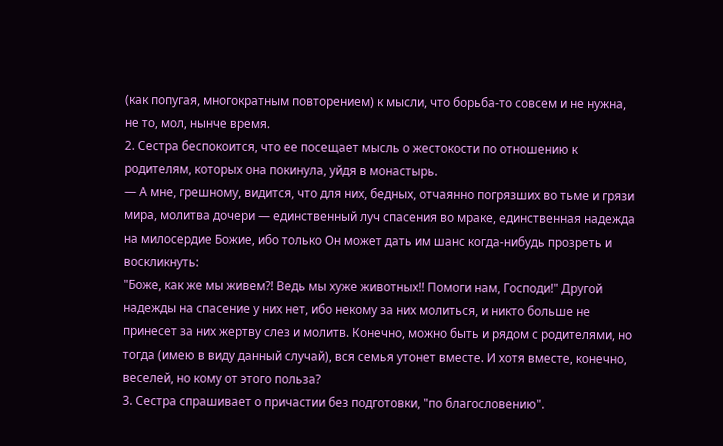(как попугая, многократным повторением) к мысли, что борьба-то совсем и не нужна, не то, мол, нынче время.
2. Сестра беспокоится, что ее посещает мысль о жестокости по отношению к родителям, которых она покинула, уйдя в монастырь.
— А мне, грешному, видится, что для них, бедных, отчаянно погрязших во тьме и грязи мира, молитва дочери — единственный луч спасения во мраке, единственная надежда на милосердие Божие, ибо только Он может дать им шанс когда-нибудь прозреть и воскликнуть:
"Боже, как же мы живем?! Ведь мы хуже животных!! Помоги нам, Господи!" Другой надежды на спасение у них нет, ибо некому за них молиться, и никто больше не принесет за них жертву слез и молитв. Конечно, можно быть и рядом с родителями, но тогда (имею в виду данный случай), вся семья утонет вместе. И хотя вместе, конечно, веселей, но кому от этого польза?
3. Сестра спрашивает о причастии без подготовки, "по благословению".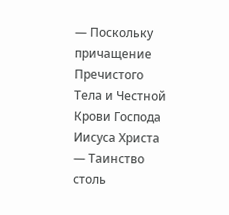— Поскольку причащение Пречистого Тела и Честной Крови Господа Иисуса Христа — Таинство столь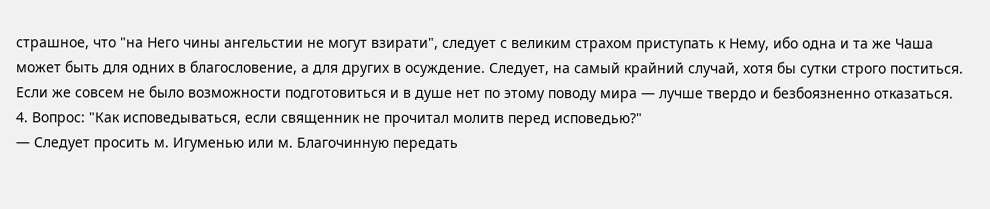страшное, что "на Него чины ангельстии не могут взирати", следует с великим страхом приступать к Нему, ибо одна и та же Чаша может быть для одних в благословение, а для других в осуждение. Следует, на самый крайний случай, хотя бы сутки строго поститься. Если же совсем не было возможности подготовиться и в душе нет по этому поводу мира — лучше твердо и безбоязненно отказаться.
4. Вопрос: "Как исповедываться, если священник не прочитал молитв перед исповедью?"
— Следует просить м. Игуменью или м. Благочинную передать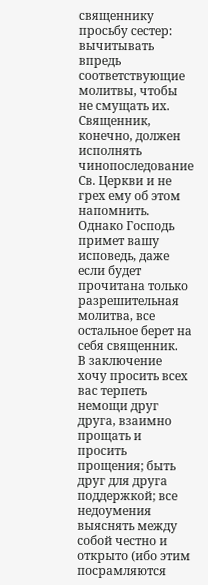священнику просьбу сестер: вычитывать впредь соответствующие молитвы, чтобы не смущать их. Священник, конечно, должен исполнять чинопоследование Св. Церкви и не грех ему об этом напомнить. Однако Господь примет вашу исповедь, даже если будет прочитана только разрешительная молитва, все остальное берет на себя священник.
В заключение хочу просить всех вас терпеть немощи друг друга, взаимно прощать и просить прощения; быть друг для друга поддержкой; все недоумения выяснять между собой честно и открыто (ибо этим посрамляются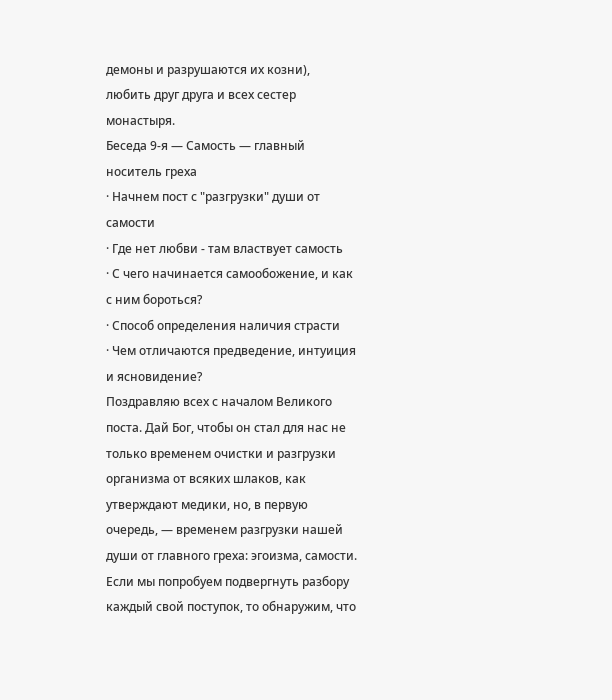демоны и разрушаются их козни), любить друг друга и всех сестер монастыря.
Беседа 9-я — Самость — главный носитель греха
· Начнем пост с "разгрузки" души от самости
· Где нет любви - там властвует самость
· С чего начинается самообожение, и как с ним бороться?
· Способ определения наличия страсти
· Чем отличаются предведение, интуиция и ясновидение?
Поздравляю всех с началом Великого поста. Дай Бог, чтобы он стал для нас не только временем очистки и разгрузки организма от всяких шлаков, как утверждают медики, но, в первую очередь, — временем разгрузки нашей души от главного греха: эгоизма, самости.
Если мы попробуем подвергнуть разбору каждый свой поступок, то обнаружим, что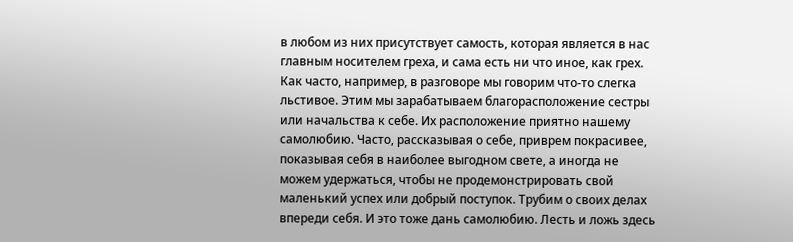в любом из них присутствует самость, которая является в нас главным носителем греха, и сама есть ни что иное, как грех. Как часто, например, в разговоре мы говорим что-то слегка льстивое. Этим мы зарабатываем благорасположение сестры или начальства к себе. Их расположение приятно нашему самолюбию. Часто, рассказывая о себе, приврем покрасивее, показывая себя в наиболее выгодном свете, а иногда не можем удержаться, чтобы не продемонстрировать свой маленький успех или добрый поступок. Трубим о своих делах впереди себя. И это тоже дань самолюбию. Лесть и ложь здесь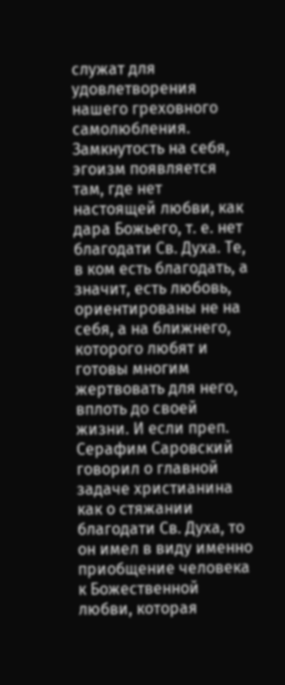служат для удовлетворения нашего греховного самолюбления.
Замкнутость на себя, эгоизм появляется там, где нет настоящей любви, как дара Божьего, т. е. нет благодати Св. Духа. Те, в ком есть благодать, а значит, есть любовь, ориентированы не на себя, а на ближнего, которого любят и готовы многим жертвовать для него, вплоть до своей жизни. И если преп. Серафим Саровский говорил о главной задаче христианина как о стяжании благодати Св. Духа, то он имел в виду именно приобщение человека к Божественной любви, которая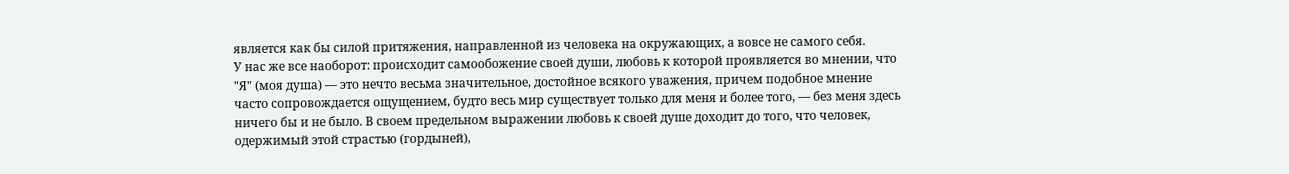является как бы силой притяжения, направленной из человека на окружающих, а вовсе не самого себя.
У нас же все наоборот: происходит самообожение своей души, любовь к которой проявляется во мнении, что "Я" (моя душа) — это нечто весьма значительное, достойное всякого уважения, причем подобное мнение часто сопровождается ощущением, будто весь мир существует только для меня и более того, — без меня здесь ничего бы и не было. В своем предельном выражении любовь к своей душе доходит до того, что человек, одержимый этой страстью (гордыней),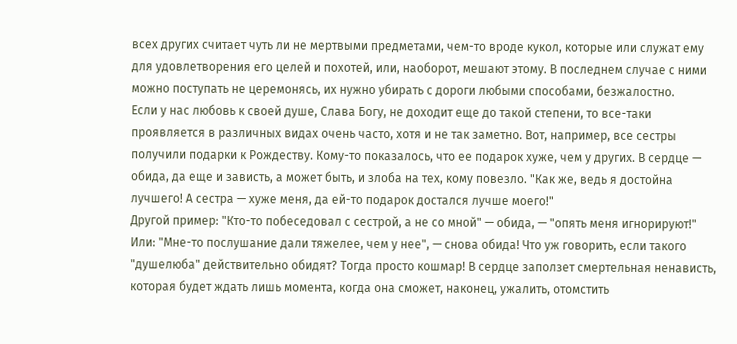всех других считает чуть ли не мертвыми предметами, чем-то вроде кукол, которые или служат ему для удовлетворения его целей и похотей, или, наоборот, мешают этому. В последнем случае с ними можно поступать не церемонясь, их нужно убирать с дороги любыми способами, безжалостно.
Если у нас любовь к своей душе, Слава Богу, не доходит еще до такой степени, то все-таки проявляется в различных видах очень часто, хотя и не так заметно. Вот, например, все сестры получили подарки к Рождеству. Кому-то показалось, что ее подарок хуже, чем у других. В сердце — обида, да еще и зависть, а может быть, и злоба на тех, кому повезло. "Как же, ведь я достойна лучшего! А сестра — хуже меня, да ей-то подарок достался лучше моего!"
Другой пример: "Кто-то побеседовал с сестрой, а не со мной" — обида, — "опять меня игнорируют!" Или: "Мне-то послушание дали тяжелее, чем у нее", — снова обида! Что уж говорить, если такого "душелюба" действительно обидят? Тогда просто кошмар! В сердце заползет смертельная ненависть, которая будет ждать лишь момента, когда она сможет, наконец, ужалить, отомстить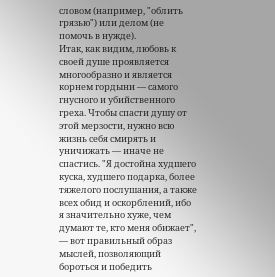словом (например, "облить грязью") или делом (не помочь в нужде).
Итак, как видим, любовь к своей душе проявляется многообразно и является корнем гордыни — самого гнусного и убийственного греха. Чтобы спасти душу от этой мерзости, нужно всю жизнь себя смирять и уничижать — иначе не спастись. "Я достойна худшего куска, худшего подарка, более тяжелого послушания, а также всех обид и оскорблений, ибо я значительно хуже, чем думают те, кто меня обижает", — вот правильный образ мыслей, позволяющий бороться и победить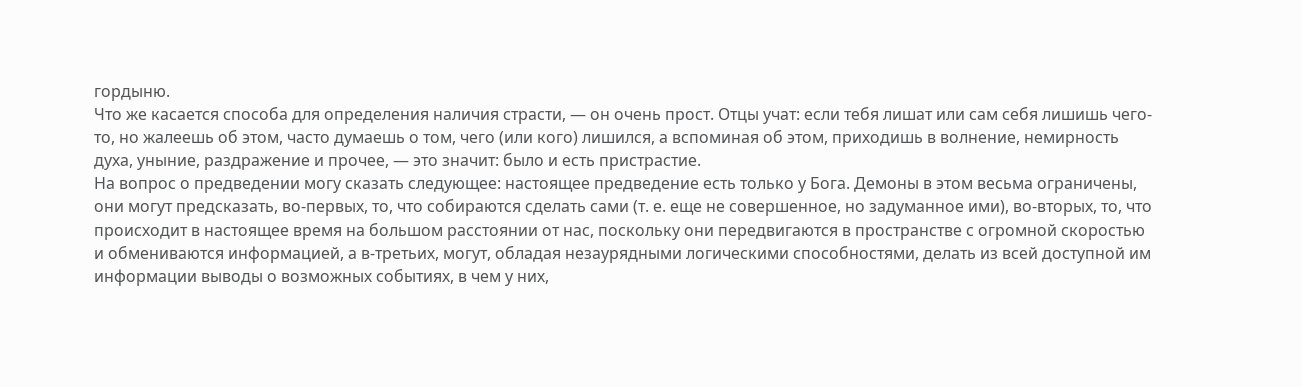гордыню.
Что же касается способа для определения наличия страсти, — он очень прост. Отцы учат: если тебя лишат или сам себя лишишь чего-то, но жалеешь об этом, часто думаешь о том, чего (или кого) лишился, а вспоминая об этом, приходишь в волнение, немирность духа, уныние, раздражение и прочее, — это значит: было и есть пристрастие.
На вопрос о предведении могу сказать следующее: настоящее предведение есть только у Бога. Демоны в этом весьма ограничены, они могут предсказать, во-первых, то, что собираются сделать сами (т. е. еще не совершенное, но задуманное ими), во-вторых, то, что происходит в настоящее время на большом расстоянии от нас, поскольку они передвигаются в пространстве с огромной скоростью и обмениваются информацией, а в-третьих, могут, обладая незаурядными логическими способностями, делать из всей доступной им информации выводы о возможных событиях, в чем у них,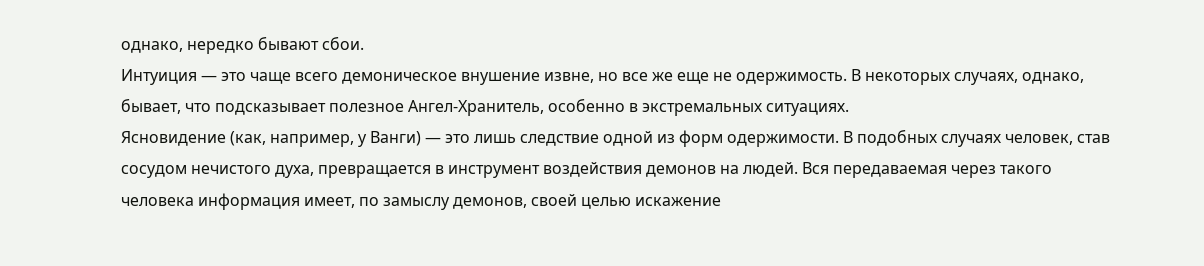однако, нередко бывают сбои.
Интуиция — это чаще всего демоническое внушение извне, но все же еще не одержимость. В некоторых случаях, однако, бывает, что подсказывает полезное Ангел-Хранитель, особенно в экстремальных ситуациях.
Ясновидение (как, например, у Ванги) — это лишь следствие одной из форм одержимости. В подобных случаях человек, став сосудом нечистого духа, превращается в инструмент воздействия демонов на людей. Вся передаваемая через такого человека информация имеет, по замыслу демонов, своей целью искажение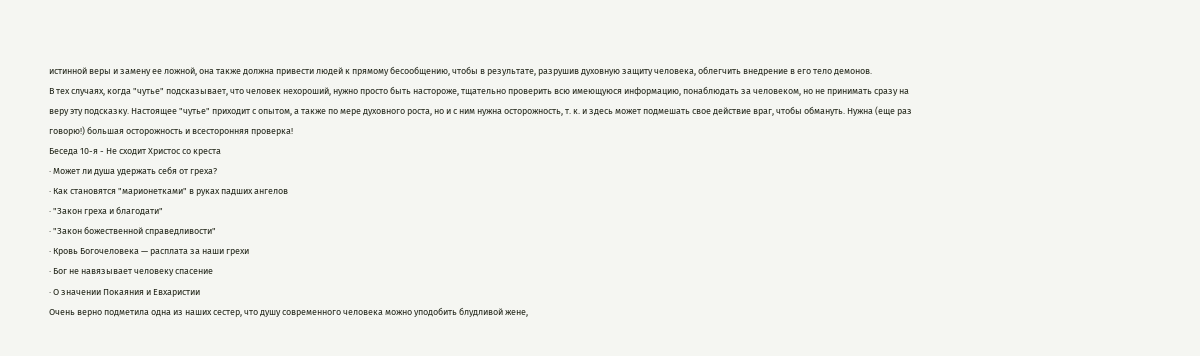истинной веры и замену ее ложной, она также должна привести людей к прямому бесообщению, чтобы в результате, разрушив духовную защиту человека, облегчить внедрение в его тело демонов.
В тех случаях, когда "чутье" подсказывает, что человек нехороший, нужно просто быть настороже, тщательно проверить всю имеющуюся информацию, понаблюдать за человеком, но не принимать сразу на веру эту подсказку. Настоящее "чутье" приходит с опытом, а также по мере духовного роста, но и с ним нужна осторожность, т. к. и здесь может подмешать свое действие враг, чтобы обмануть. Нужна (еще раз говорю!) большая осторожность и всесторонняя проверка!
Беседа 10-я - Не сходит Христос со креста
· Может ли душа удержать себя от греха?
· Как становятся "марионетками" в руках падших ангелов
· "Закон греха и благодати"
· "Закон божественной справедливости"
· Кровь Богочеловека — расплата за наши грехи
· Бог не навязывает человеку спасение
· О значении Покаяния и Евхаристии
Очень верно подметила одна из наших сестер, что душу современного человека можно уподобить блудливой жене,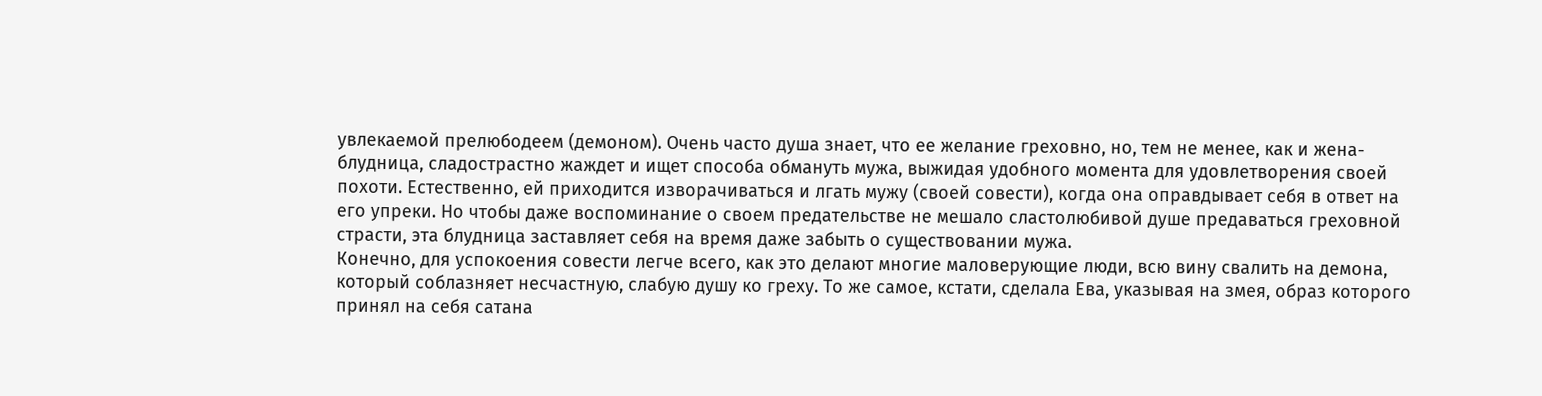увлекаемой прелюбодеем (демоном). Очень часто душа знает, что ее желание греховно, но, тем не менее, как и жена-блудница, сладострастно жаждет и ищет способа обмануть мужа, выжидая удобного момента для удовлетворения своей похоти. Естественно, ей приходится изворачиваться и лгать мужу (своей совести), когда она оправдывает себя в ответ на его упреки. Но чтобы даже воспоминание о своем предательстве не мешало сластолюбивой душе предаваться греховной страсти, эта блудница заставляет себя на время даже забыть о существовании мужа.
Конечно, для успокоения совести легче всего, как это делают многие маловерующие люди, всю вину свалить на демона, который соблазняет несчастную, слабую душу ко греху. То же самое, кстати, сделала Ева, указывая на змея, образ которого принял на себя сатана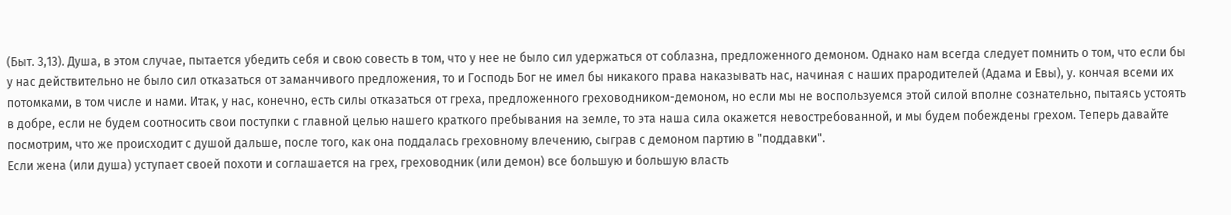(Быт. 3,13). Душа, в этом случае, пытается убедить себя и свою совесть в том, что у нее не было сил удержаться от соблазна, предложенного демоном. Однако нам всегда следует помнить о том, что если бы у нас действительно не было сил отказаться от заманчивого предложения, то и Господь Бог не имел бы никакого права наказывать нас, начиная с наших прародителей (Адама и Евы), у. кончая всеми их потомками, в том числе и нами. Итак, у нас, конечно, есть силы отказаться от греха, предложенного греховодником-демоном, но если мы не воспользуемся этой силой вполне сознательно, пытаясь устоять в добре, если не будем соотносить свои поступки с главной целью нашего краткого пребывания на земле, то эта наша сила окажется невостребованной, и мы будем побеждены грехом. Теперь давайте посмотрим, что же происходит с душой дальше, после того, как она поддалась греховному влечению, сыграв с демоном партию в "поддавки".
Если жена (или душа) уступает своей похоти и соглашается на грех, греховодник (или демон) все большую и большую власть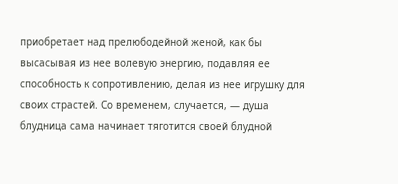приобретает над прелюбодейной женой, как бы высасывая из нее волевую энергию, подавляя ее способность к сопротивлению, делая из нее игрушку для своих страстей. Со временем, случается, — душа блудница сама начинает тяготится своей блудной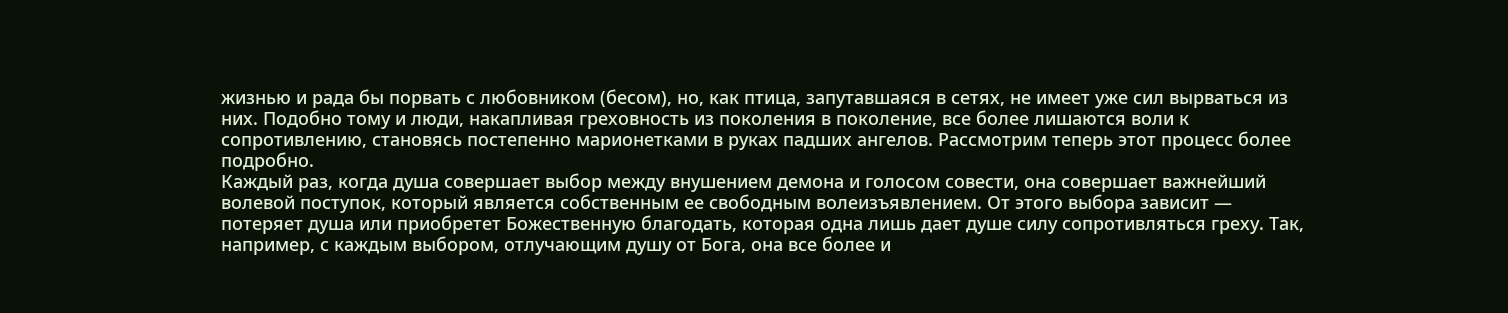жизнью и рада бы порвать с любовником (бесом), но, как птица, запутавшаяся в сетях, не имеет уже сил вырваться из них. Подобно тому и люди, накапливая греховность из поколения в поколение, все более лишаются воли к сопротивлению, становясь постепенно марионетками в руках падших ангелов. Рассмотрим теперь этот процесс более подробно.
Каждый раз, когда душа совершает выбор между внушением демона и голосом совести, она совершает важнейший волевой поступок, который является собственным ее свободным волеизъявлением. От этого выбора зависит — потеряет душа или приобретет Божественную благодать, которая одна лишь дает душе силу сопротивляться греху. Так, например, с каждым выбором, отлучающим душу от Бога, она все более и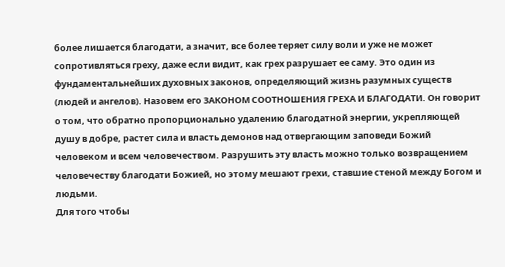более лишается благодати, а значит, все более теряет силу воли и уже не может сопротивляться греху, даже если видит, как грех разрушает ее саму. Это один из фундаментальнейших духовных законов, определяющий жизнь разумных существ (людей и ангелов). Назовем его ЗАКОНОМ СООТНОШЕНИЯ ГРЕХА И БЛАГОДАТИ. Он говорит о том, что обратно пропорционально удалению благодатной энергии, укрепляющей душу в добре, растет сила и власть демонов над отвергающим заповеди Божий человеком и всем человечеством. Разрушить эту власть можно только возвращением человечеству благодати Божией, но этому мешают грехи, ставшие стеной между Богом и людьми.
Для того чтобы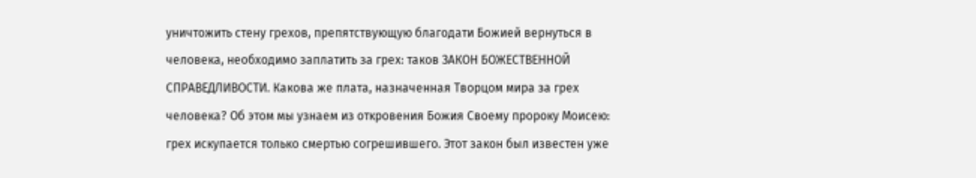уничтожить стену грехов, препятствующую благодати Божией вернуться в человека, необходимо заплатить за грех: таков ЗАКОН БОЖЕСТВЕННОЙ СПРАВЕДЛИВОСТИ. Какова же плата, назначенная Творцом мира за грех человека? Об этом мы узнаем из откровения Божия Своему пророку Моисею: грех искупается только смертью согрешившего. Этот закон был известен уже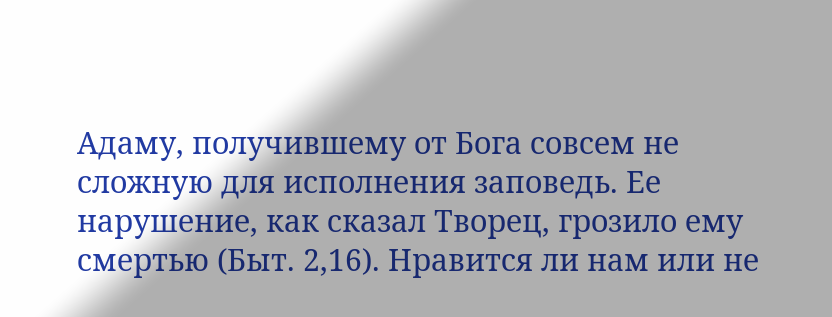Адаму, получившему от Бога совсем не сложную для исполнения заповедь. Ее нарушение, как сказал Творец, грозило ему смертью (Быт. 2,16). Нравится ли нам или не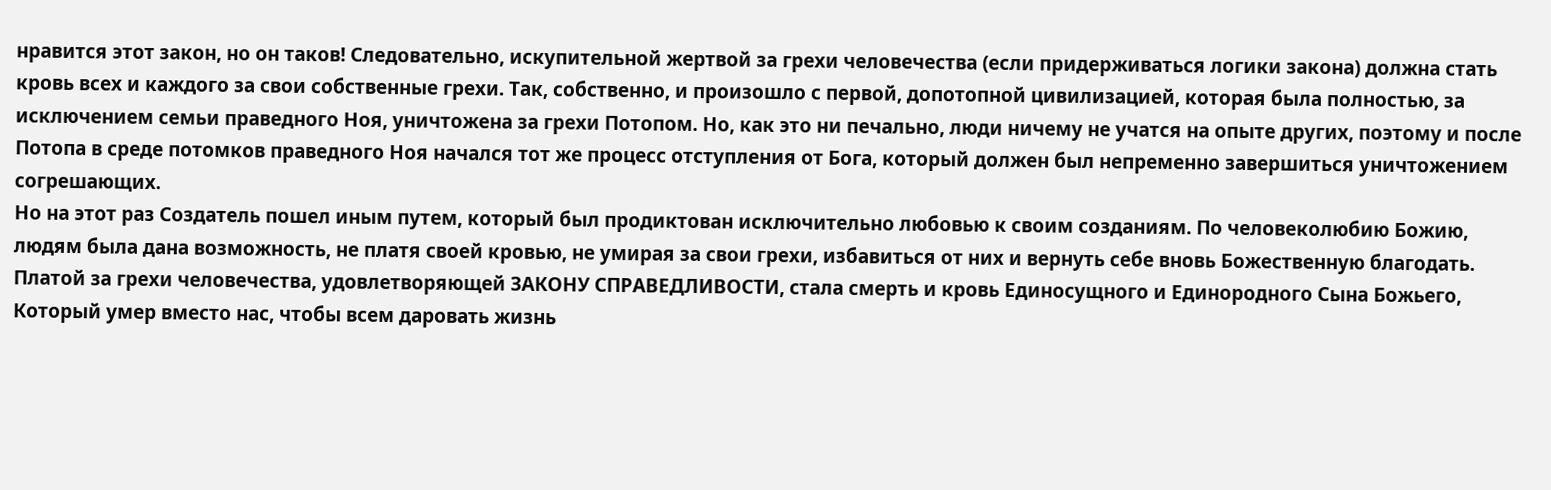нравится этот закон, но он таков! Следовательно, искупительной жертвой за грехи человечества (если придерживаться логики закона) должна стать кровь всех и каждого за свои собственные грехи. Так, собственно, и произошло с первой, допотопной цивилизацией, которая была полностью, за исключением семьи праведного Ноя, уничтожена за грехи Потопом. Но, как это ни печально, люди ничему не учатся на опыте других, поэтому и после Потопа в среде потомков праведного Ноя начался тот же процесс отступления от Бога, который должен был непременно завершиться уничтожением согрешающих.
Но на этот раз Создатель пошел иным путем, который был продиктован исключительно любовью к своим созданиям. По человеколюбию Божию, людям была дана возможность, не платя своей кровью, не умирая за свои грехи, избавиться от них и вернуть себе вновь Божественную благодать. Платой за грехи человечества, удовлетворяющей ЗАКОНУ СПРАВЕДЛИВОСТИ, стала смерть и кровь Единосущного и Единородного Сына Божьего, Который умер вместо нас, чтобы всем даровать жизнь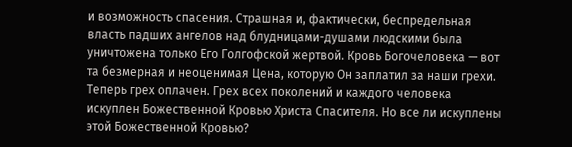и возможность спасения. Страшная и, фактически, беспредельная власть падших ангелов над блудницами-душами людскими была уничтожена только Его Голгофской жертвой. Кровь Богочеловека — вот та безмерная и неоценимая Цена, которую Он заплатил за наши грехи.
Теперь грех оплачен. Грех всех поколений и каждого человека искуплен Божественной Кровью Христа Спасителя. Но все ли искуплены этой Божественной Кровью?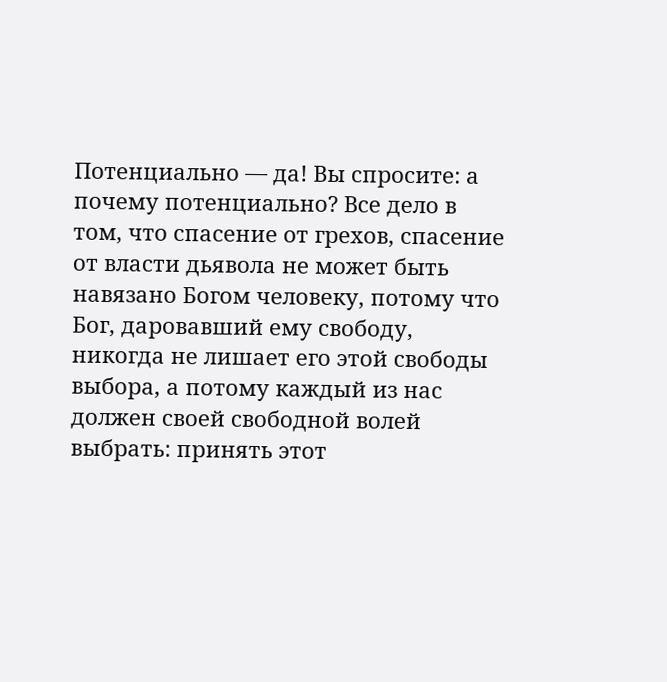Потенциально — да! Вы спросите: а почему потенциально? Все дело в том, что спасение от грехов, спасение от власти дьявола не может быть навязано Богом человеку, потому что Бог, даровавший ему свободу, никогда не лишает его этой свободы выбора, а потому каждый из нас должен своей свободной волей выбрать: принять этот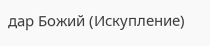дар Божий (Искупление)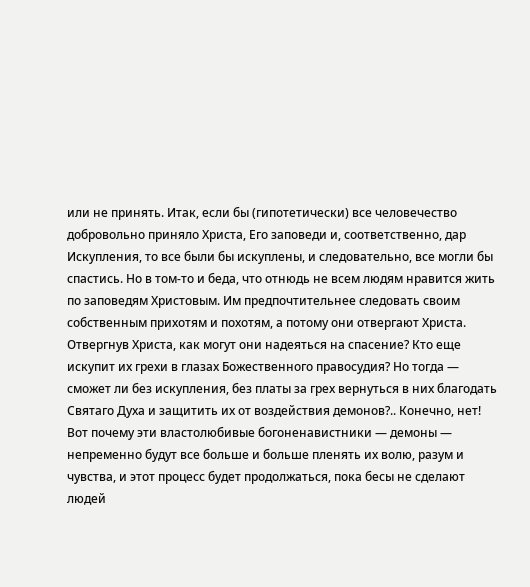или не принять. Итак, если бы (гипотетически) все человечество добровольно приняло Христа, Его заповеди и, соответственно, дар Искупления, то все были бы искуплены, и следовательно, все могли бы спастись. Но в том-то и беда, что отнюдь не всем людям нравится жить по заповедям Христовым. Им предпочтительнее следовать своим собственным прихотям и похотям, а потому они отвергают Христа. Отвергнув Христа, как могут они надеяться на спасение? Кто еще искупит их грехи в глазах Божественного правосудия? Но тогда — сможет ли без искупления, без платы за грех вернуться в них благодать Святаго Духа и защитить их от воздействия демонов?.. Конечно, нет! Вот почему эти властолюбивые богоненавистники — демоны — непременно будут все больше и больше пленять их волю, разум и чувства, и этот процесс будет продолжаться, пока бесы не сделают людей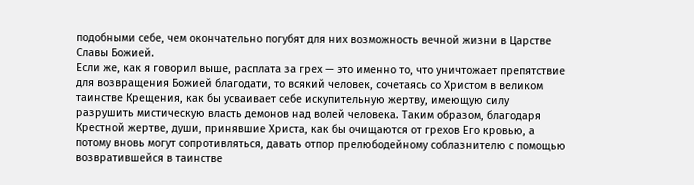подобными себе, чем окончательно погубят для них возможность вечной жизни в Царстве Славы Божией.
Если же, как я говорил выше, расплата за грех — это именно то, что уничтожает препятствие для возвращения Божией благодати, то всякий человек, сочетаясь со Христом в великом таинстве Крещения, как бы усваивает себе искупительную жертву, имеющую силу разрушить мистическую власть демонов над волей человека. Таким образом, благодаря Крестной жертве, души, принявшие Христа, как бы очищаются от грехов Его кровью, а потому вновь могут сопротивляться, давать отпор прелюбодейному соблазнителю с помощью возвратившейся в таинстве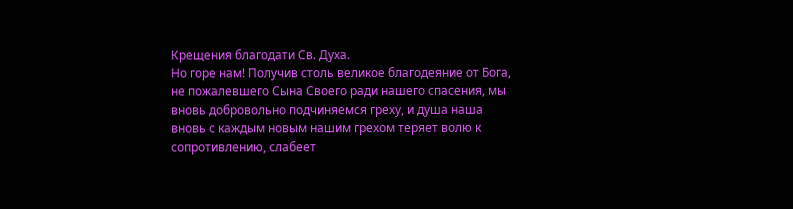Крещения благодати Св. Духа.
Но горе нам! Получив столь великое благодеяние от Бога, не пожалевшего Сына Своего ради нашего спасения, мы вновь добровольно подчиняемся греху, и душа наша вновь с каждым новым нашим грехом теряет волю к сопротивлению, слабеет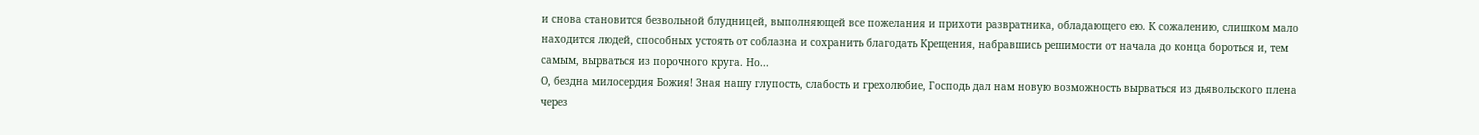и снова становится безвольной блудницей, выполняющей все пожелания и прихоти развратника, обладающего ею. К сожалению, слишком мало находится людей, способных устоять от соблазна и сохранить благодать Крещения, набравшись решимости от начала до конца бороться и, тем самым, вырваться из порочного круга. Но...
О, бездна милосердия Божия! Зная нашу глупость, слабость и грехолюбие, Господь дал нам новую возможность вырваться из дьявольского плена через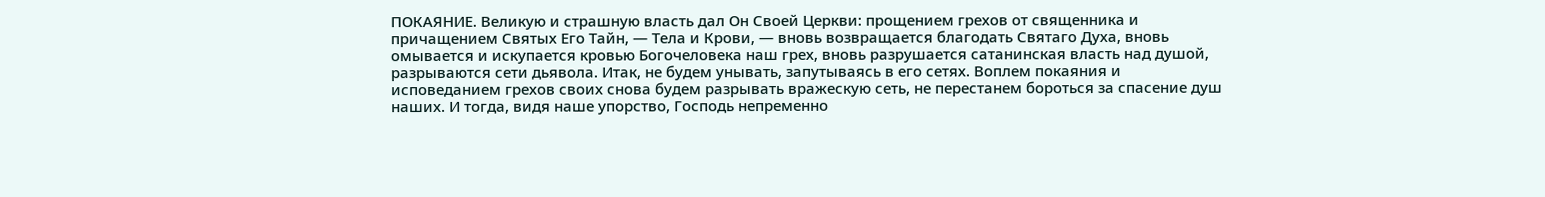ПОКАЯНИЕ. Великую и страшную власть дал Он Своей Церкви: прощением грехов от священника и причащением Святых Его Тайн, — Тела и Крови, — вновь возвращается благодать Святаго Духа, вновь омывается и искупается кровью Богочеловека наш грех, вновь разрушается сатанинская власть над душой, разрываются сети дьявола. Итак, не будем унывать, запутываясь в его сетях. Воплем покаяния и исповеданием грехов своих снова будем разрывать вражескую сеть, не перестанем бороться за спасение душ наших. И тогда, видя наше упорство, Господь непременно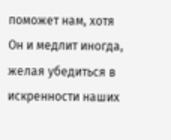поможет нам, хотя Он и медлит иногда, желая убедиться в искренности наших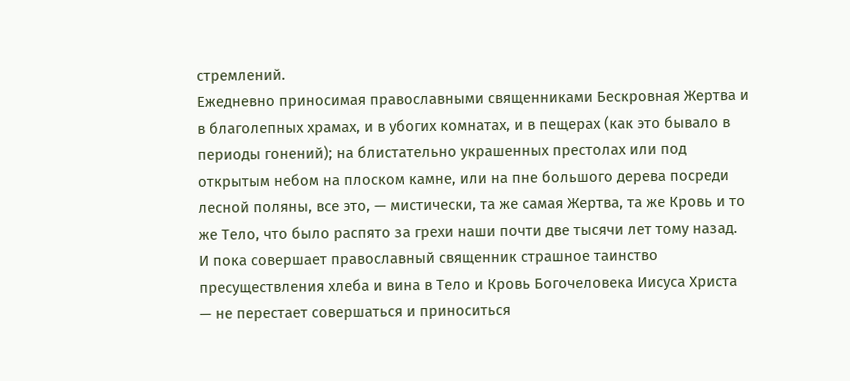стремлений.
Ежедневно приносимая православными священниками Бескровная Жертва и в благолепных храмах, и в убогих комнатах, и в пещерах (как это бывало в периоды гонений); на блистательно украшенных престолах или под открытым небом на плоском камне, или на пне большого дерева посреди лесной поляны, все это, — мистически, та же самая Жертва, та же Кровь и то же Тело, что было распято за грехи наши почти две тысячи лет тому назад. И пока совершает православный священник страшное таинство пресуществления хлеба и вина в Тело и Кровь Богочеловека Иисуса Христа — не перестает совершаться и приноситься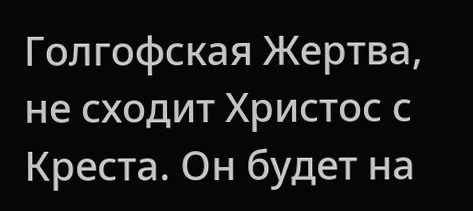Голгофская Жертва, не сходит Христос с Креста. Он будет на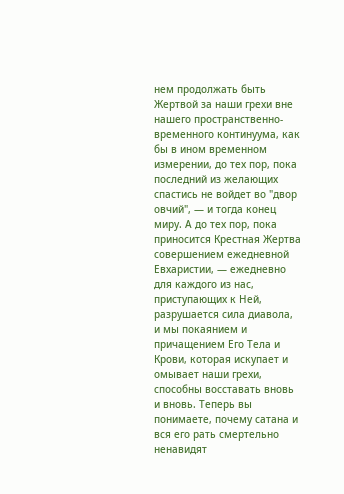нем продолжать быть Жертвой за наши грехи вне нашего пространственно-временного континуума, как бы в ином временном измерении, до тех пор, пока последний из желающих спастись не войдет во "двор овчий", — и тогда конец миру. А до тех пор, пока приносится Крестная Жертва совершением ежедневной Евхаристии, — ежедневно для каждого из нас, приступающих к Ней, разрушается сила диавола, и мы покаянием и причащением Его Тела и Крови, которая искупает и омывает наши грехи, способны восставать вновь и вновь. Теперь вы понимаете, почему сатана и вся его рать смертельно ненавидят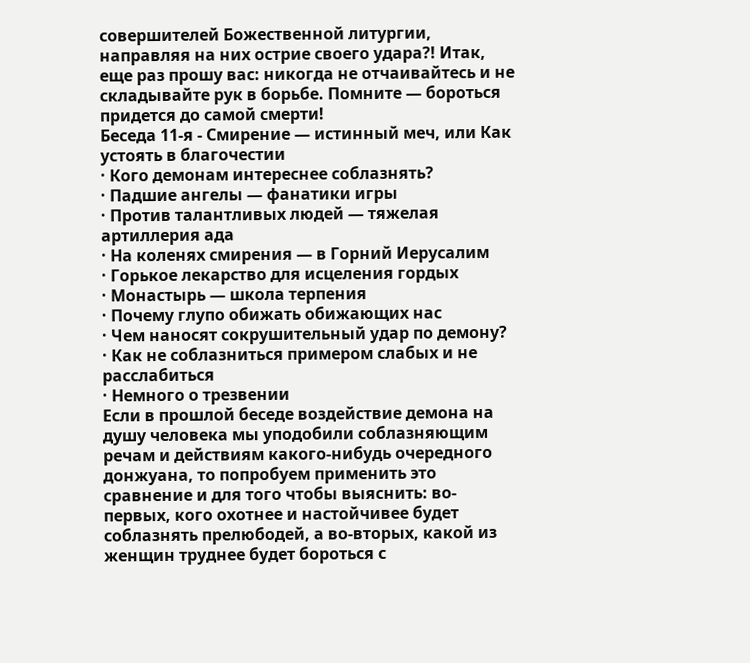совершителей Божественной литургии, направляя на них острие своего удара?! Итак, еще раз прошу вас: никогда не отчаивайтесь и не складывайте рук в борьбе. Помните — бороться придется до самой смерти!
Беседа 11-я - Смирение — истинный меч, или Как устоять в благочестии
· Кого демонам интереснее соблазнять?
· Падшие ангелы — фанатики игры
· Против талантливых людей — тяжелая артиллерия ада
· На коленях смирения — в Горний Иерусалим
· Горькое лекарство для исцеления гордых
· Монастырь — школа терпения
· Почему глупо обижать обижающих нас
· Чем наносят сокрушительный удар по демону?
· Как не соблазниться примером слабых и не расслабиться
· Немного о трезвении
Если в прошлой беседе воздействие демона на душу человека мы уподобили соблазняющим речам и действиям какого-нибудь очередного донжуана, то попробуем применить это сравнение и для того чтобы выяснить: во-первых, кого охотнее и настойчивее будет соблазнять прелюбодей, а во-вторых, какой из женщин труднее будет бороться с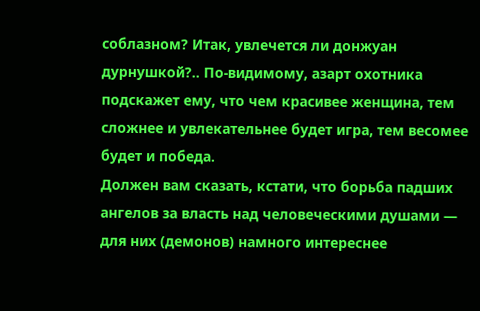соблазном? Итак, увлечется ли донжуан дурнушкой?.. По-видимому, азарт охотника подскажет ему, что чем красивее женщина, тем сложнее и увлекательнее будет игра, тем весомее будет и победа.
Должен вам сказать, кстати, что борьба падших ангелов за власть над человеческими душами — для них (демонов) намного интереснее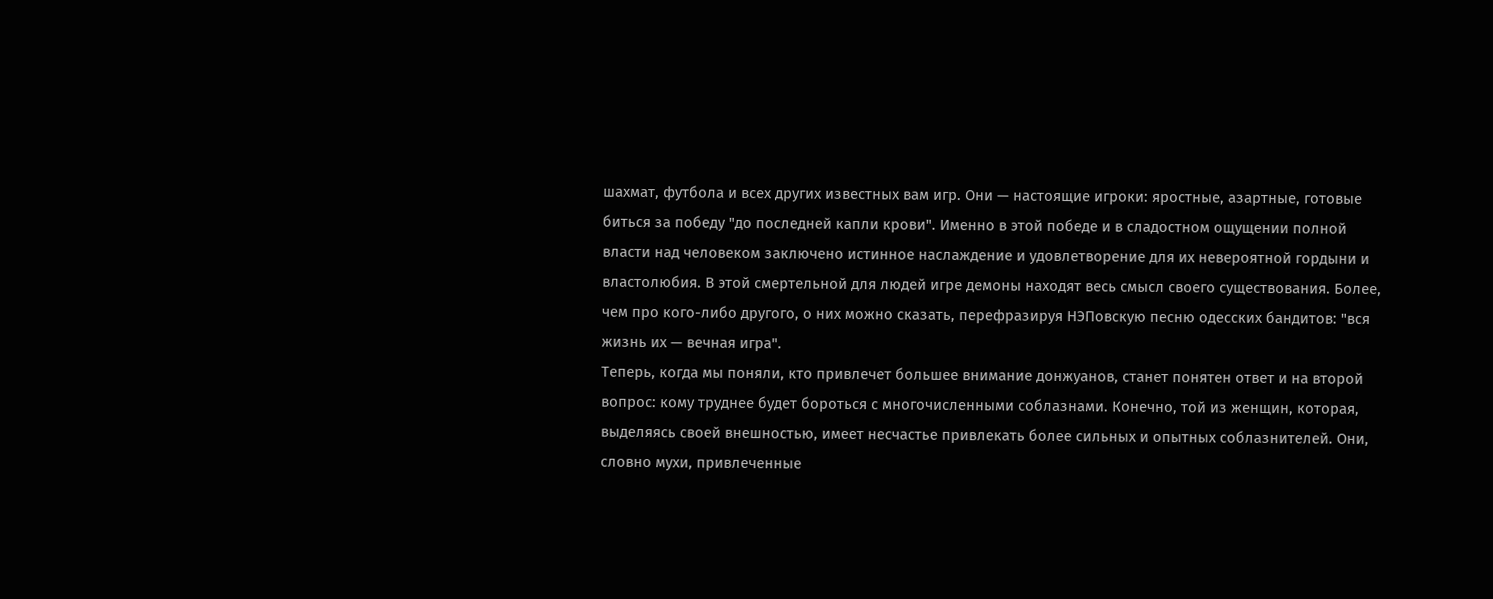шахмат, футбола и всех других известных вам игр. Они — настоящие игроки: яростные, азартные, готовые биться за победу "до последней капли крови". Именно в этой победе и в сладостном ощущении полной власти над человеком заключено истинное наслаждение и удовлетворение для их невероятной гордыни и властолюбия. В этой смертельной для людей игре демоны находят весь смысл своего существования. Более, чем про кого-либо другого, о них можно сказать, перефразируя НЭПовскую песню одесских бандитов: "вся жизнь их — вечная игра".
Теперь, когда мы поняли, кто привлечет большее внимание донжуанов, станет понятен ответ и на второй вопрос: кому труднее будет бороться с многочисленными соблазнами. Конечно, той из женщин, которая, выделяясь своей внешностью, имеет несчастье привлекать более сильных и опытных соблазнителей. Они, словно мухи, привлеченные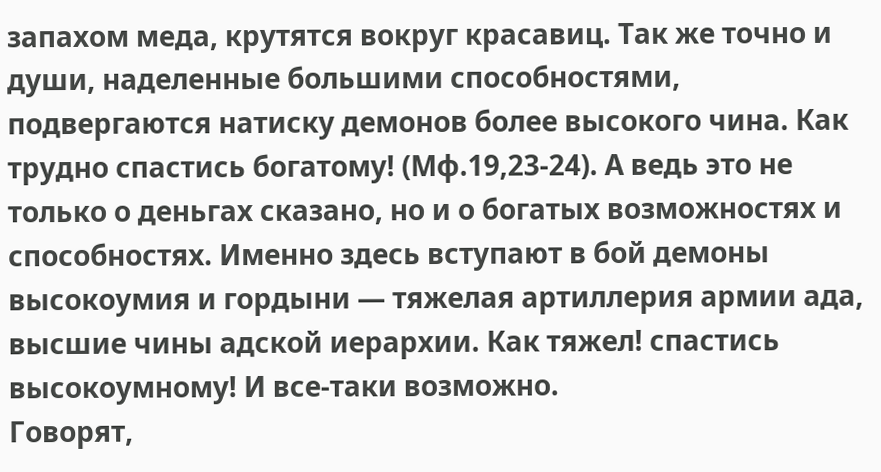запахом меда, крутятся вокруг красавиц. Так же точно и души, наделенные большими способностями, подвергаются натиску демонов более высокого чина. Как трудно спастись богатому! (Мф.19,23-24). А ведь это не только о деньгах сказано, но и о богатых возможностях и способностях. Именно здесь вступают в бой демоны высокоумия и гордыни — тяжелая артиллерия армии ада, высшие чины адской иерархии. Как тяжел! спастись высокоумному! И все-таки возможно.
Говорят,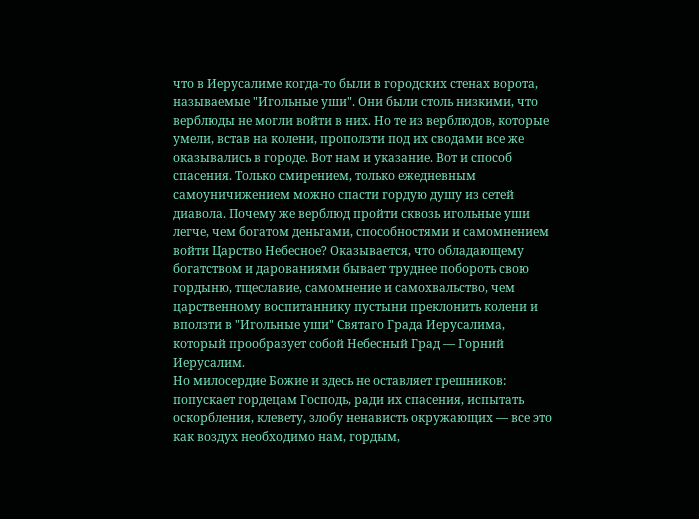что в Иерусалиме когда-то были в городских стенах ворота, называемые "Игольные уши". Они были столь низкими, что верблюды не могли войти в них. Но те из верблюдов, которые умели, встав на колени, проползти под их сводами все же оказывались в городе. Вот нам и указание. Вот и способ спасения. Только смирением, только ежедневным самоуничижением можно спасти гордую душу из сетей диавола. Почему же верблюд пройти сквозь игольные уши легче, чем богатом деньгами, способностями и самомнением войти Царство Небесное? Оказывается, что обладающему богатством и дарованиями бывает труднее побороть свою гордыню, тщеславие, самомнение и самохвальство, чем царственному воспитаннику пустыни преклонить колени и вползти в "Игольные уши" Святаго Града Иерусалима, который прообразует собой Небесный Град — Горний Иерусалим.
Но милосердие Божие и здесь не оставляет грешников: попускает гордецам Господь, ради их спасения, испытать оскорбления, клевету, злобу ненависть окружающих — все это как воздух необходимо нам, гордым,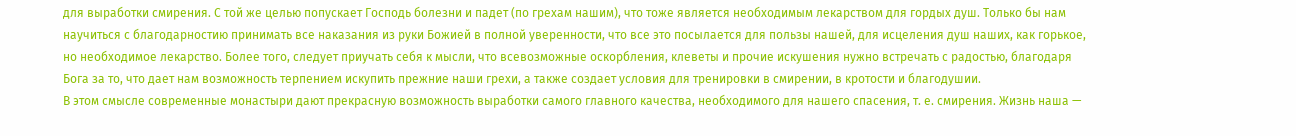для выработки смирения. С той же целью попускает Господь болезни и падет (по грехам нашим), что тоже является необходимым лекарством для гордых душ. Только бы нам научиться с благодарностию принимать все наказания из руки Божией в полной уверенности, что все это посылается для пользы нашей, для исцеления душ наших, как горькое, но необходимое лекарство. Более того, следует приучать себя к мысли, что всевозможные оскорбления, клеветы и прочие искушения нужно встречать с радостью, благодаря Бога за то, что дает нам возможность терпением искупить прежние наши грехи, а также создает условия для тренировки в смирении, в кротости и благодушии.
В этом смысле современные монастыри дают прекрасную возможность выработки самого главного качества, необходимого для нашего спасения, т. е. смирения. Жизнь наша —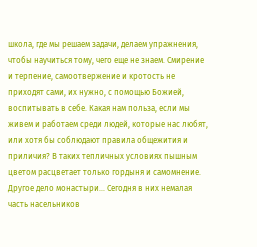школа, где мы решаем задачи, делаем упражнения, чтобы научиться тому, чего еще не знаем. Смирение и терпение, самоотвержение и кротость не приходят сами, их нужно, с помощью Божией, воспитывать в себе. Какая нам польза, если мы живем и работаем среди людей, которые нас любят, или хотя бы соблюдают правила общежития и приличия? В таких тепличных условиях пышным цветом расцветает только гордыня и самомнение.
Другое дело монастыри... Сегодня в них немалая часть насельников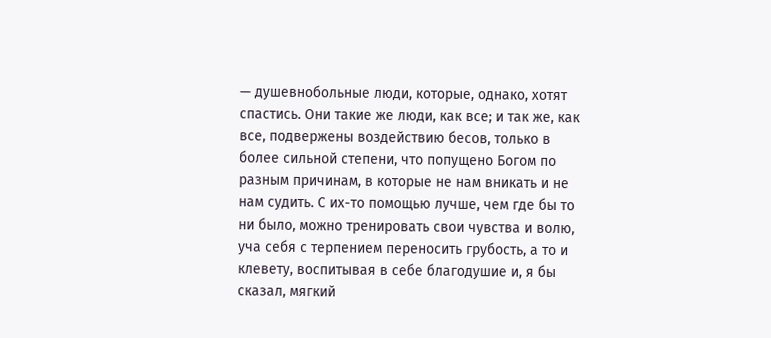— душевнобольные люди, которые, однако, хотят спастись. Они такие же люди, как все; и так же, как все, подвержены воздействию бесов, только в более сильной степени, что попущено Богом по разным причинам, в которые не нам вникать и не нам судить. С их-то помощью лучше, чем где бы то ни было, можно тренировать свои чувства и волю, уча себя с терпением переносить грубость, а то и клевету, воспитывая в себе благодушие и, я бы сказал, мягкий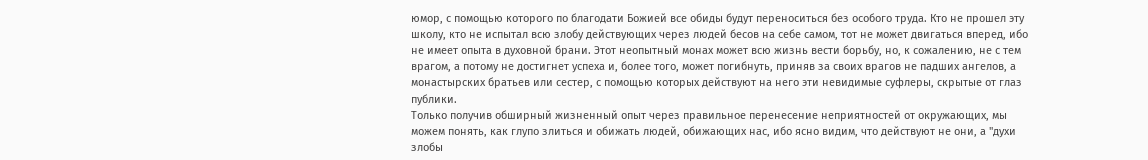юмор, с помощью которого по благодати Божией все обиды будут переноситься без особого труда. Кто не прошел эту школу, кто не испытал всю злобу действующих через людей бесов на себе самом, тот не может двигаться вперед, ибо не имеет опыта в духовной брани. Этот неопытный монах может всю жизнь вести борьбу, но, к сожалению, не с тем врагом, а потому не достигнет успеха и, более того, может погибнуть, приняв за своих врагов не падших ангелов, а монастырских братьев или сестер, с помощью которых действуют на него эти невидимые суфлеры, скрытые от глаз публики.
Только получив обширный жизненный опыт через правильное перенесение неприятностей от окружающих, мы можем понять, как глупо злиться и обижать людей, обижающих нас, ибо ясно видим, что действуют не они, а "духи злобы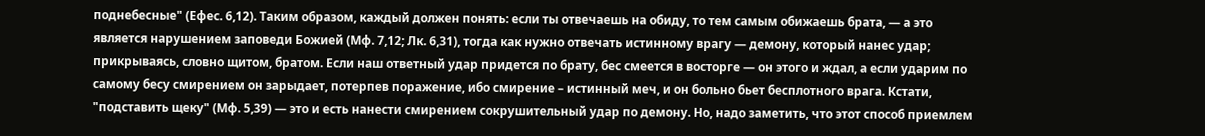поднебесные" (Ефес. 6,12). Таким образом, каждый должен понять: если ты отвечаешь на обиду, то тем самым обижаешь брата, — а это является нарушением заповеди Божией (Мф. 7,12; Лк. 6,31), тогда как нужно отвечать истинному врагу — демону, который нанес удар; прикрываясь, словно щитом, братом. Если наш ответный удар придется по брату, бес смеется в восторге — он этого и ждал, а если ударим по самому бесу смирением он зарыдает, потерпев поражение, ибо смирение – истинный меч, и он больно бьет бесплотного врага. Кстати, "подставить щеку" (Мф. 5,39) — это и есть нанести смирением сокрушительный удар по демону. Но, надо заметить, что этот способ приемлем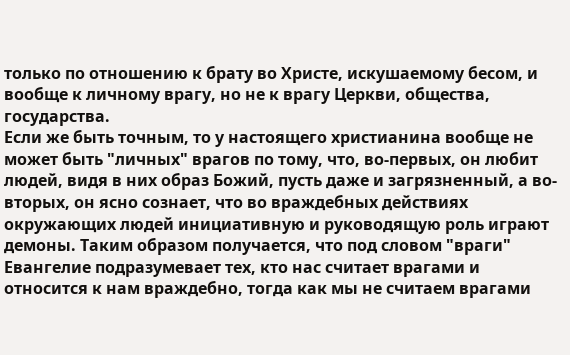только по отношению к брату во Христе, искушаемому бесом, и вообще к личному врагу, но не к врагу Церкви, общества, государства.
Если же быть точным, то у настоящего христианина вообще не может быть "личных" врагов по тому, что, во-первых, он любит людей, видя в них образ Божий, пусть даже и загрязненный, а во-вторых, он ясно сознает, что во враждебных действиях окружающих людей инициативную и руководящую роль играют демоны. Таким образом получается, что под словом "враги" Евангелие подразумевает тех, кто нас считает врагами и относится к нам враждебно, тогда как мы не считаем врагами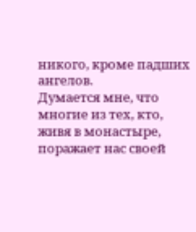никого, кроме падших ангелов.
Думается мне, что многие из тех, кто, живя в монастыре, поражает нас своей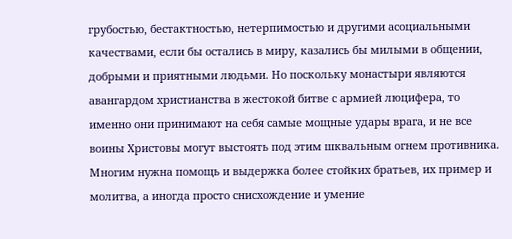грубостью, бестактностью, нетерпимостью и другими асоциальными качествами, если бы остались в миру, казались бы милыми в общении, добрыми и приятными людьми. Но поскольку монастыри являются авангардом христианства в жестокой битве с армией люцифера, то именно они принимают на себя самые мощные удары врага, и не все воины Христовы могут выстоять под этим шквальным огнем противника. Многим нужна помощь и выдержка более стойких братьев, их пример и молитва, а иногда просто снисхождение и умение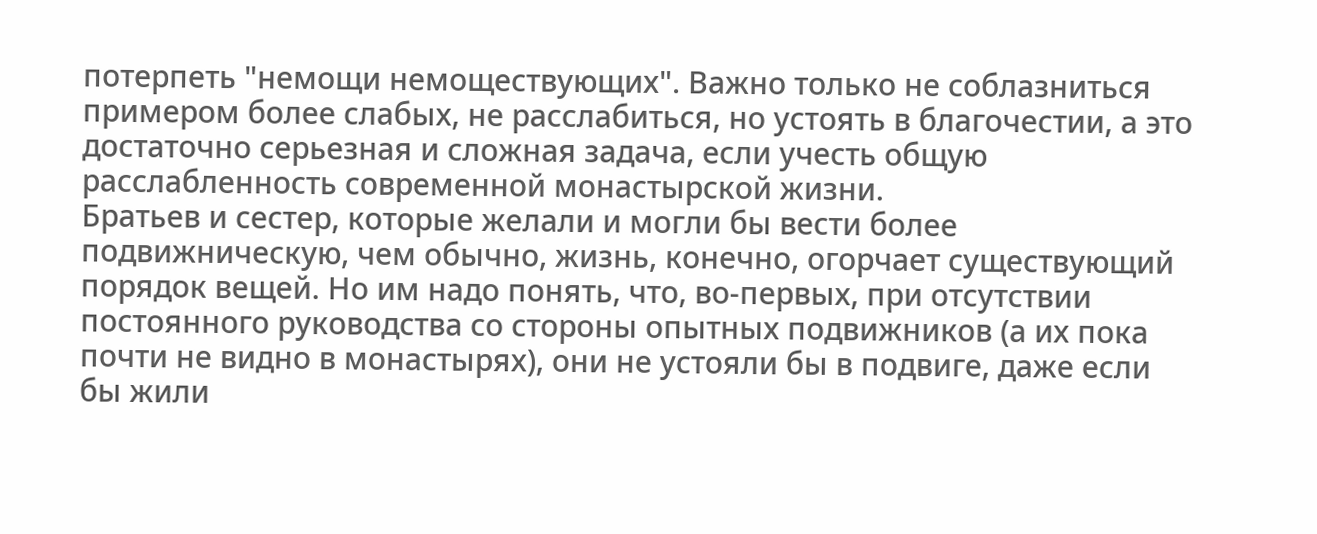потерпеть "немощи немоществующих". Важно только не соблазниться примером более слабых, не расслабиться, но устоять в благочестии, а это достаточно серьезная и сложная задача, если учесть общую расслабленность современной монастырской жизни.
Братьев и сестер, которые желали и могли бы вести более подвижническую, чем обычно, жизнь, конечно, огорчает существующий порядок вещей. Но им надо понять, что, во-первых, при отсутствии постоянного руководства со стороны опытных подвижников (а их пока почти не видно в монастырях), они не устояли бы в подвиге, даже если бы жили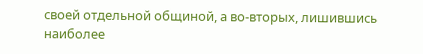своей отдельной общиной, а во-вторых, лишившись наиболее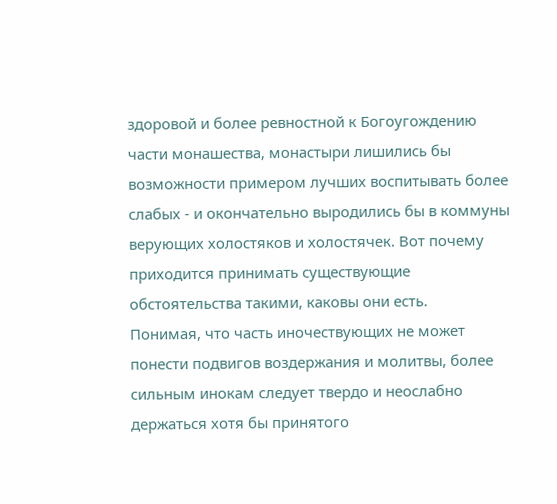здоровой и более ревностной к Богоугождению части монашества, монастыри лишились бы возможности примером лучших воспитывать более слабых - и окончательно выродились бы в коммуны верующих холостяков и холостячек. Вот почему приходится принимать существующие обстоятельства такими, каковы они есть.
Понимая, что часть иночествующих не может понести подвигов воздержания и молитвы, более сильным инокам следует твердо и неослабно держаться хотя бы принятого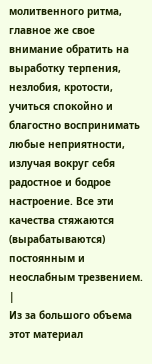молитвенного ритма, главное же свое внимание обратить на выработку терпения, незлобия, кротости, учиться спокойно и благостно воспринимать любые неприятности, излучая вокруг себя радостное и бодрое настроение. Все эти качества стяжаются (вырабатываются) постоянным и неослабным трезвением.
|
Из за большого объема этот материал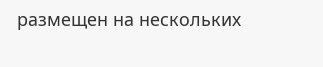размещен на нескольких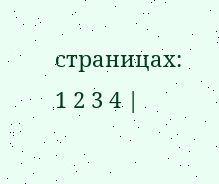страницах:
1 2 3 4 |